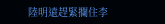陸明遠趕緊攔住李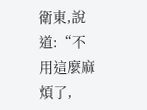衛東,說道:“不用這麼麻煩了,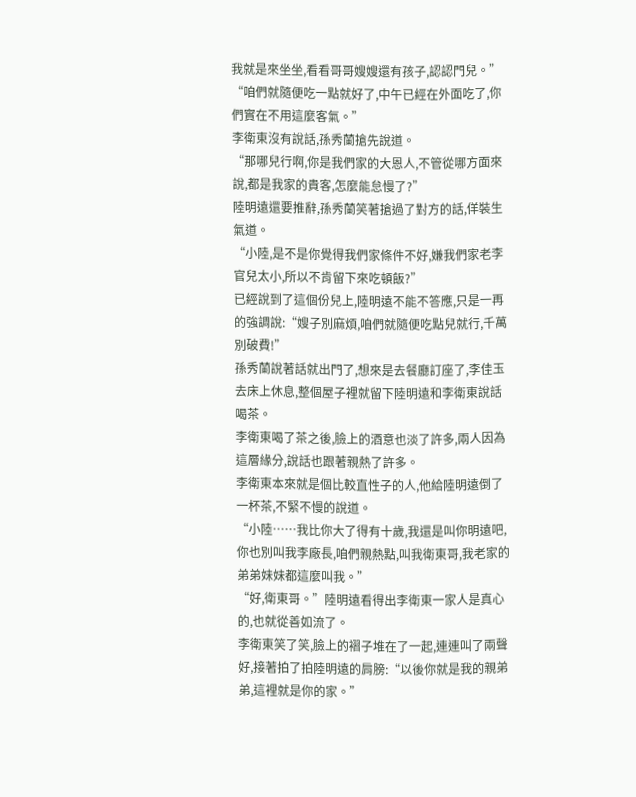我就是來坐坐,看看哥哥嫂嫂還有孩子,認認門兒。”
“咱們就隨便吃一點就好了,中午已經在外面吃了,你們實在不用這麼客氣。”
李衛東沒有說話,孫秀蘭搶先說道。
“那哪兒行啊,你是我們家的大恩人,不管從哪方面來說,都是我家的貴客,怎麼能怠慢了?”
陸明遠還要推辭,孫秀蘭笑著搶過了對方的話,佯裝生氣道。
“小陸,是不是你覺得我們家條件不好,嫌我們家老李官兒太小,所以不肯留下來吃頓飯?”
已經說到了這個份兒上,陸明遠不能不答應,只是一再的強調說:“嫂子別麻煩,咱們就隨便吃點兒就行,千萬別破費!”
孫秀蘭說著話就出門了,想來是去餐廳訂座了,李佳玉去床上休息,整個屋子裡就留下陸明遠和李衛東說話喝茶。
李衛東喝了茶之後,臉上的酒意也淡了許多,兩人因為這層緣分,說話也跟著親熱了許多。
李衛東本來就是個比較直性子的人,他給陸明遠倒了一杯茶,不緊不慢的說道。
“小陸……我比你大了得有十歲,我還是叫你明遠吧,你也別叫我李廠長,咱們親熱點,叫我衛東哥,我老家的弟弟妹妹都這麼叫我。”
“好,衛東哥。”陸明遠看得出李衛東一家人是真心的,也就從善如流了。
李衛東笑了笑,臉上的褶子堆在了一起,連連叫了兩聲好,接著拍了拍陸明遠的肩膀:“以後你就是我的親弟弟,這裡就是你的家。”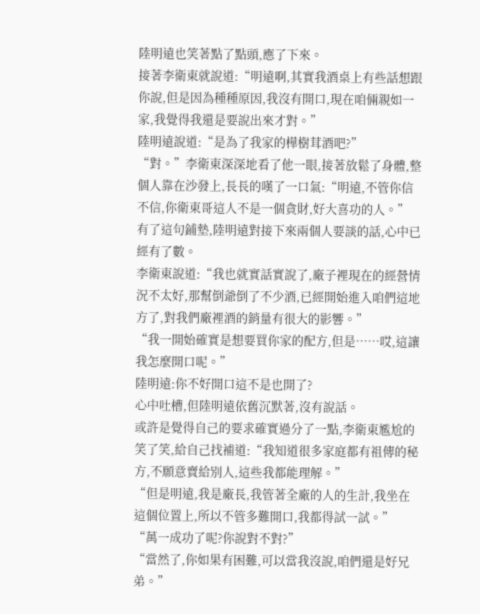陸明遠也笑著點了點頭,應了下來。
接著李衛東就說道:“明遠啊,其實我酒桌上有些話想跟你說,但是因為種種原因,我沒有開口,現在咱倆親如一家,我覺得我還是要說出來才對。”
陸明遠說道:“是為了我家的樺樹茸酒吧?”
“對。”李衛東深深地看了他一眼,接著放鬆了身體,整個人靠在沙發上,長長的嘆了一口氣:“明遠,不管你信不信,你衛東哥這人不是一個貪財,好大喜功的人。”
有了這句鋪墊,陸明遠對接下來兩個人要談的話,心中已經有了數。
李衛東說道:“我也就實話實說了,廠子裡現在的經營情況不太好,那幫倒爺倒了不少酒,已經開始進入咱們這地方了,對我們廠裡酒的銷量有很大的影響。”
“我一開始確實是想要買你家的配方,但是……哎,這讓我怎麼開口呢。”
陸明遠:你不好開口這不是也開了?
心中吐槽,但陸明遠依舊沉默著,沒有說話。
或許是覺得自己的要求確實過分了一點,李衛東尷尬的笑了笑,給自己找補道:“我知道很多家庭都有祖傳的秘方,不願意賣給別人,這些我都能理解。”
“但是明遠,我是廠長,我管著全廠的人的生計,我坐在這個位置上,所以不管多難開口,我都得試一試。”
“萬一成功了呢?你說對不對?”
“當然了,你如果有困難,可以當我沒說,咱們還是好兄弟。”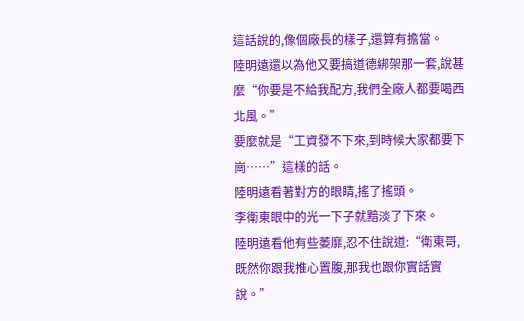這話說的,像個廠長的樣子,還算有擔當。
陸明遠還以為他又要搞道德綁架那一套,說甚麼“你要是不給我配方,我們全廠人都要喝西北風。”
要麼就是“工資發不下來,到時候大家都要下崗……”這樣的話。
陸明遠看著對方的眼睛,搖了搖頭。
李衛東眼中的光一下子就黯淡了下來。
陸明遠看他有些萎靡,忍不住說道:“衛東哥,既然你跟我推心置腹,那我也跟你實話實說。”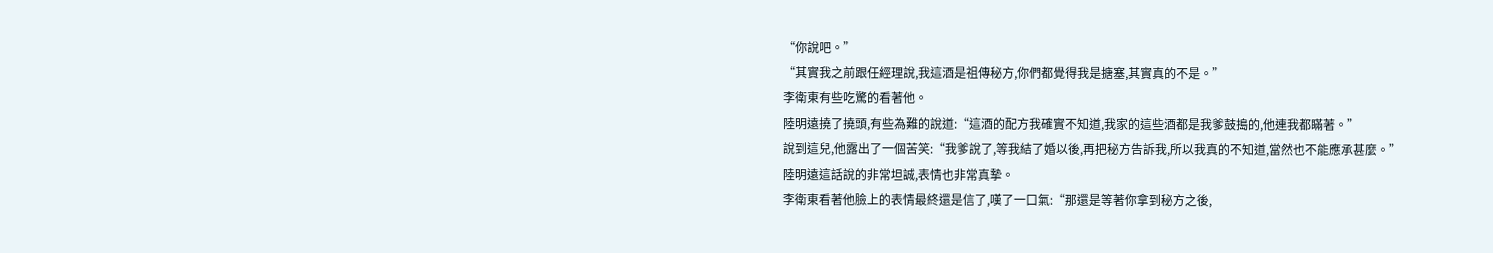“你說吧。”
“其實我之前跟任經理說,我這酒是祖傳秘方,你們都覺得我是搪塞,其實真的不是。”
李衛東有些吃驚的看著他。
陸明遠撓了撓頭,有些為難的說道:“這酒的配方我確實不知道,我家的這些酒都是我爹鼓搗的,他連我都瞞著。”
說到這兒,他露出了一個苦笑:“我爹說了,等我結了婚以後,再把秘方告訴我,所以我真的不知道,當然也不能應承甚麼。”
陸明遠這話說的非常坦誠,表情也非常真摯。
李衛東看著他臉上的表情最終還是信了,嘆了一口氣:“那還是等著你拿到秘方之後,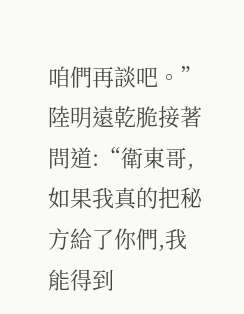咱們再談吧。”
陸明遠乾脆接著問道:“衛東哥,如果我真的把秘方給了你們,我能得到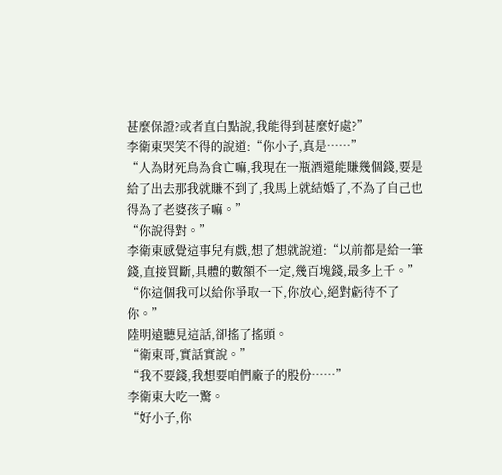甚麼保證?或者直白點說,我能得到甚麼好處?”
李衛東哭笑不得的說道:“你小子,真是……”
“人為財死鳥為食亡嘛,我現在一瓶酒還能賺幾個錢,要是給了出去那我就賺不到了,我馬上就結婚了,不為了自己也得為了老婆孩子嘛。”
“你說得對。”
李衛東感覺這事兒有戲,想了想就說道:“以前都是給一筆錢,直接買斷,具體的數額不一定,幾百塊錢,最多上千。”
“你這個我可以給你爭取一下,你放心,絕對虧待不了你。”
陸明遠聽見這話,卻搖了搖頭。
“衛東哥,實話實說。”
“我不要錢,我想要咱們廠子的股份……”
李衛東大吃一驚。
“好小子,你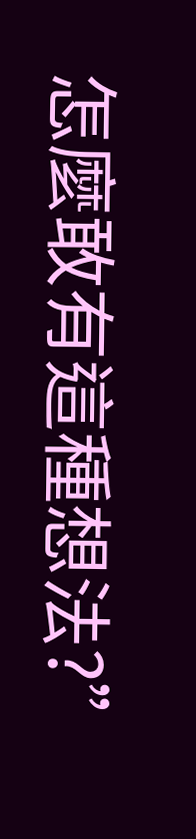怎麼敢有這種想法?”